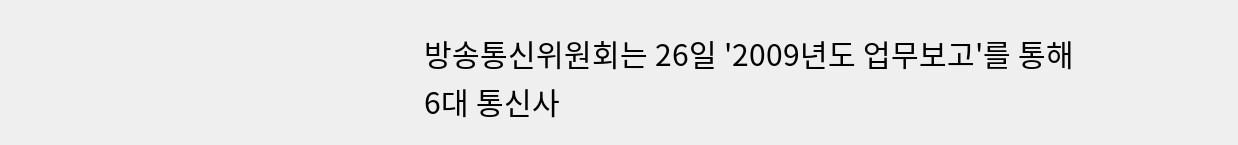방송통신위원회는 26일 '2009년도 업무보고'를 통해 6대 통신사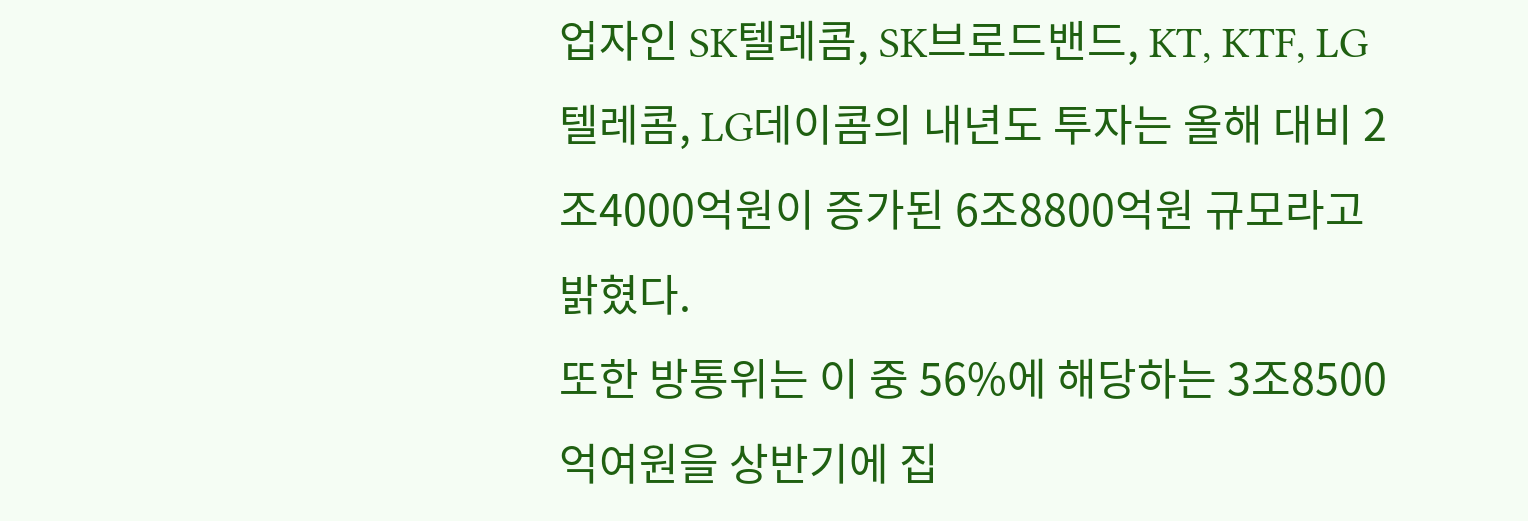업자인 SK텔레콤, SK브로드밴드, KT, KTF, LG텔레콤, LG데이콤의 내년도 투자는 올해 대비 2조4000억원이 증가된 6조8800억원 규모라고 밝혔다.
또한 방통위는 이 중 56%에 해당하는 3조8500억여원을 상반기에 집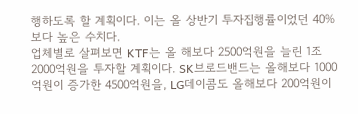행하도록 할 계획이다. 이는 올 상반기 투자집행률이었던 40%보다 높은 수치다.
업체별로 살펴보면 KTF는 올 해보다 2500억원을 늘린 1조2000억원을 투자할 계획이다. SK브로드밴드는 올해보다 1000억원이 증가한 4500억원을, LG데이콤도 올해보다 200억원이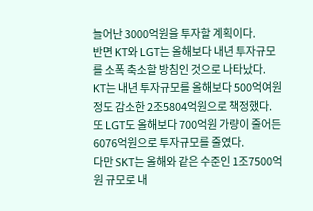늘어난 3000억원을 투자할 계획이다.
반면 KT와 LGT는 올해보다 내년 투자규모를 소폭 축소할 방침인 것으로 나타났다.
KT는 내년 투자규모를 올해보다 500억여원 정도 감소한 2조5804억원으로 책정했다. 또 LGT도 올해보다 700억원 가량이 줄어든 6076억원으로 투자규모를 줄였다.
다만 SKT는 올해와 같은 수준인 1조7500억원 규모로 내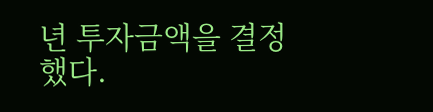년 투자금액을 결정했다.